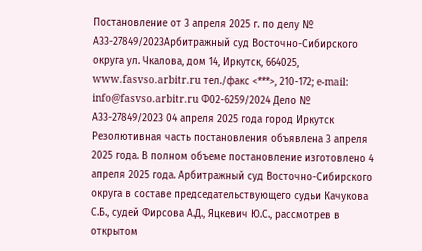Постановление от 3 апреля 2025 г. по делу № А33-27849/2023Арбитражный суд Восточно-Сибирского округа ул. Чкалова, дом 14, Иркутск, 664025, www.fasvso.arbitr.ru тел./факс <***>, 210-172; e-mail: info@fasvso.arbitr.ru Ф02-6259/2024 Дело № А33-27849/2023 04 апреля 2025 года город Иркутск Резолютивная часть постановления объявлена 3 апреля 2025 года. В полном объеме постановление изготовлено 4 апреля 2025 года. Арбитражный суд Восточно-Сибирского округа в составе председательствующего судьи Качукова С.Б., судей Фирсова А.Д., Яцкевич Ю.С., рассмотрев в открытом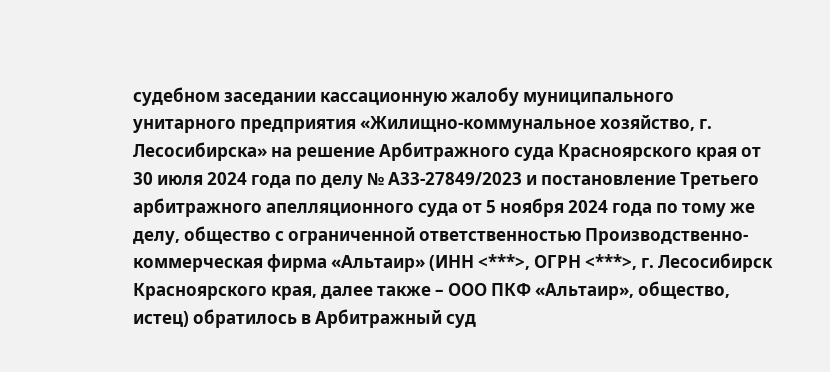судебном заседании кассационную жалобу муниципального унитарного предприятия «Жилищно-коммунальное хозяйство, г. Лесосибирска» на решение Арбитражного суда Красноярского края от 30 июля 2024 года по делу № А33-27849/2023 и постановление Третьего арбитражного апелляционного суда от 5 ноября 2024 года по тому же делу, общество с ограниченной ответственностью Производственно-коммерческая фирма «Альтаир» (ИНН <***>, ОГРН <***>, г. Лесосибирск Красноярского края, далее также – ООО ПКФ «Альтаир», общество, истец) обратилось в Арбитражный суд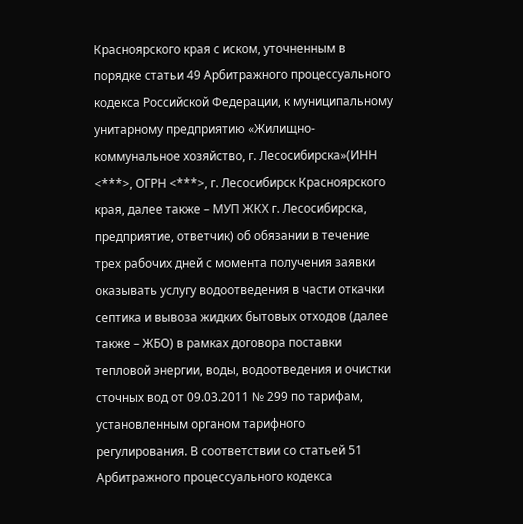Красноярского края с иском, уточненным в порядке статьи 49 Арбитражного процессуального кодекса Российской Федерации, к муниципальному унитарному предприятию «Жилищно-коммунальное хозяйство, г. Лесосибирска»(ИНН <***>, ОГРН <***>, г. Лесосибирск Красноярского края, далее также – МУП ЖКХ г. Лесосибирска, предприятие, ответчик) об обязании в течение трех рабочих дней с момента получения заявки оказывать услугу водоотведения в части откачки септика и вывоза жидких бытовых отходов (далее также – ЖБО) в рамках договора поставки тепловой энергии, воды, водоотведения и очистки сточных вод от 09.03.2011 № 299 по тарифам, установленным органом тарифного регулирования. В соответствии со статьей 51 Арбитражного процессуального кодекса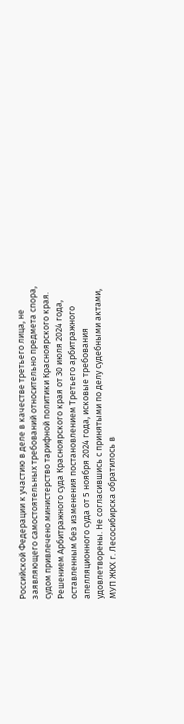Российской Федерации к участию в деле в качестве третьего лица, не заявляющего самостоятельных требований относительно предмета спора, судом привлечено министерство тарифной политики Красноярского края. Решением Арбитражного суда Красноярского края от 30 июля 2024 года, оставленным без изменения постановлением Третьего арбитражного апелляционного суда от 5 ноября 2024 года, исковые требования удовлетворены. Не согласившись с принятыми по делу судебными актами, МУП ЖКХ г. Лесосибирска обратилось в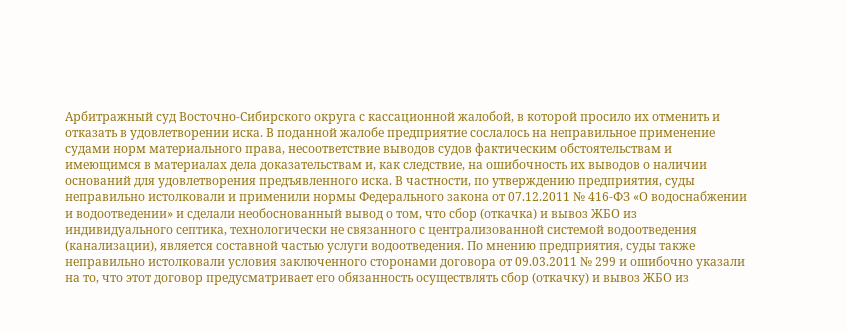Арбитражный суд Восточно-Сибирского округа с кассационной жалобой, в которой просило их отменить и отказать в удовлетворении иска. В поданной жалобе предприятие сослалось на неправильное применение судами норм материального права, несоответствие выводов судов фактическим обстоятельствам и имеющимся в материалах дела доказательствам и, как следствие, на ошибочность их выводов о наличии оснований для удовлетворения предъявленного иска. В частности, по утверждению предприятия, суды неправильно истолковали и применили нормы Федерального закона от 07.12.2011 № 416-ФЗ «О водоснабжении и водоотведении» и сделали необоснованный вывод о том, что сбор (откачка) и вывоз ЖБО из индивидуального септика, технологически не связанного с централизованной системой водоотведения (канализации), является составной частью услуги водоотведения. По мнению предприятия, суды также неправильно истолковали условия заключенного сторонами договора от 09.03.2011 № 299 и ошибочно указали на то, что этот договор предусматривает его обязанность осуществлять сбор (откачку) и вывоз ЖБО из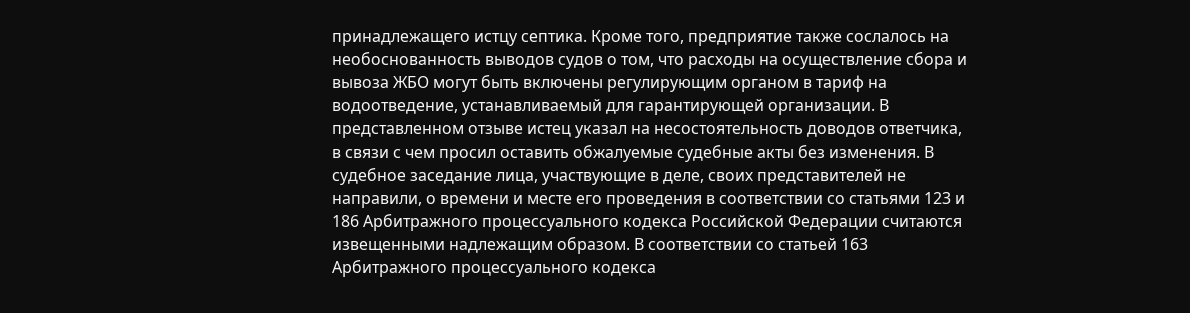принадлежащего истцу септика. Кроме того, предприятие также сослалось на необоснованность выводов судов о том, что расходы на осуществление сбора и вывоза ЖБО могут быть включены регулирующим органом в тариф на водоотведение, устанавливаемый для гарантирующей организации. В представленном отзыве истец указал на несостоятельность доводов ответчика, в связи с чем просил оставить обжалуемые судебные акты без изменения. В судебное заседание лица, участвующие в деле, своих представителей не направили, о времени и месте его проведения в соответствии со статьями 123 и 186 Арбитражного процессуального кодекса Российской Федерации считаются извещенными надлежащим образом. В соответствии со статьей 163 Арбитражного процессуального кодекса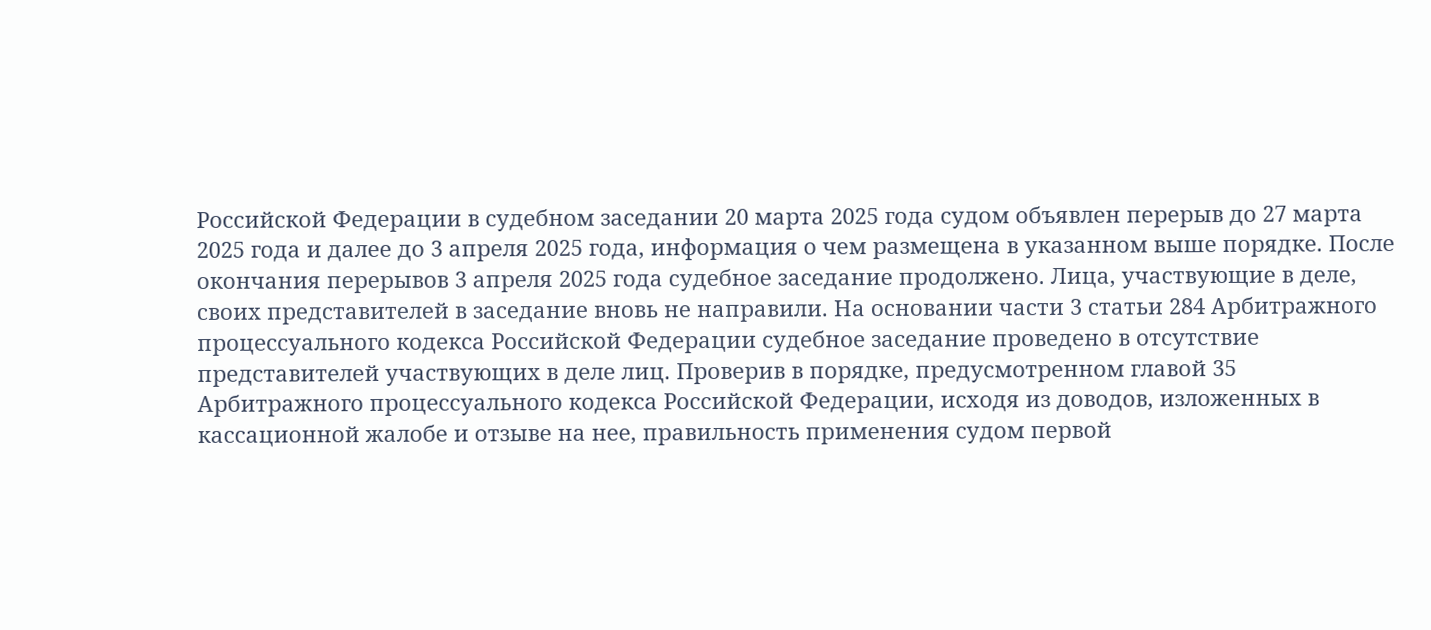Российской Федерации в судебном заседании 20 марта 2025 года судом объявлен перерыв до 27 марта 2025 года и далее до 3 апреля 2025 года, информация о чем размещена в указанном выше порядке. После окончания перерывов 3 апреля 2025 года судебное заседание продолжено. Лица, участвующие в деле, своих представителей в заседание вновь не направили. На основании части 3 статьи 284 Арбитражного процессуального кодекса Российской Федерации судебное заседание проведено в отсутствие представителей участвующих в деле лиц. Проверив в порядке, предусмотренном главой 35 Арбитражного процессуального кодекса Российской Федерации, исходя из доводов, изложенных в кассационной жалобе и отзыве на нее, правильность применения судом первой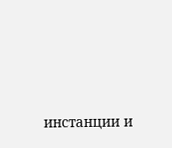инстанции и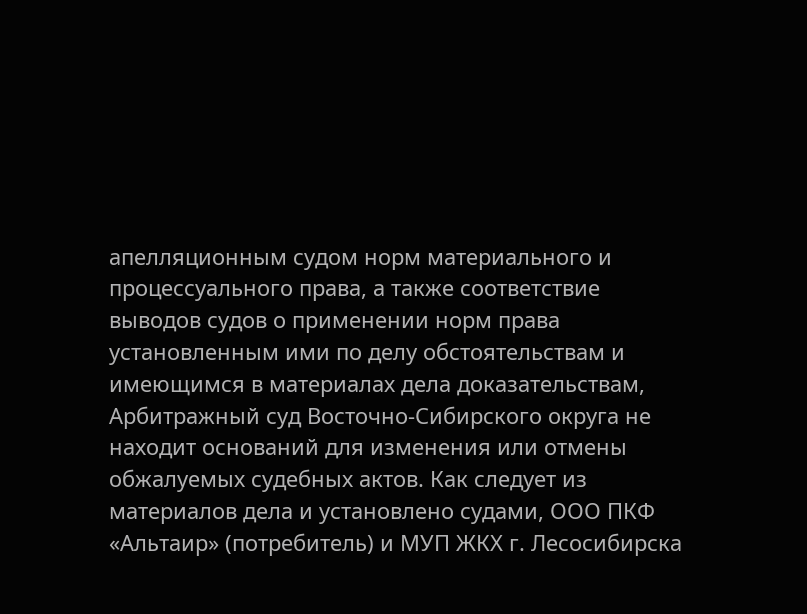апелляционным судом норм материального и процессуального права, а также соответствие выводов судов о применении норм права установленным ими по делу обстоятельствам и имеющимся в материалах дела доказательствам, Арбитражный суд Восточно-Сибирского округа не находит оснований для изменения или отмены обжалуемых судебных актов. Как следует из материалов дела и установлено судами, ООО ПКФ «Альтаир» (потребитель) и МУП ЖКХ г. Лесосибирска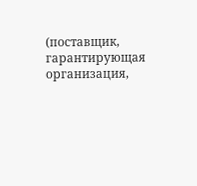(поставщик, гарантирующая организация,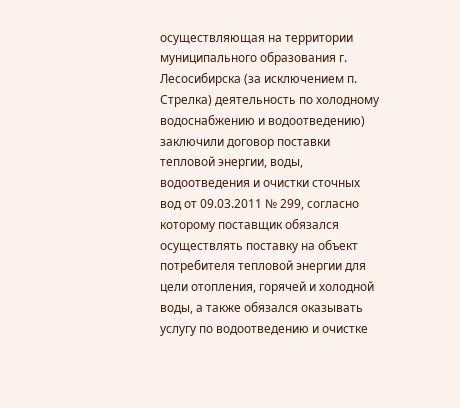осуществляющая на территории муниципального образования г. Лесосибирска (за исключением п. Стрелка) деятельность по холодному водоснабжению и водоотведению) заключили договор поставки тепловой энергии, воды, водоотведения и очистки сточных вод от 09.03.2011 № 299, согласно которому поставщик обязался осуществлять поставку на объект потребителя тепловой энергии для цели отопления, горячей и холодной воды, а также обязался оказывать услугу по водоотведению и очистке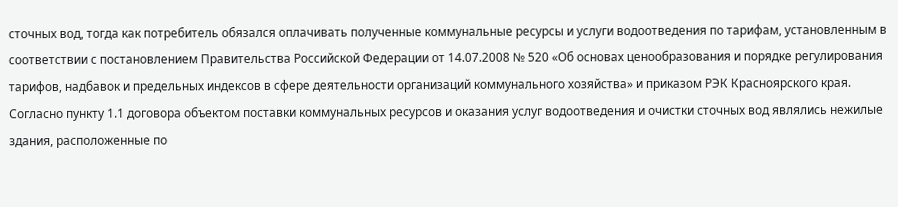сточных вод, тогда как потребитель обязался оплачивать полученные коммунальные ресурсы и услуги водоотведения по тарифам, установленным в соответствии с постановлением Правительства Российской Федерации от 14.07.2008 № 520 «Об основах ценообразования и порядке регулирования тарифов, надбавок и предельных индексов в сфере деятельности организаций коммунального хозяйства» и приказом РЭК Красноярского края. Согласно пункту 1.1 договора объектом поставки коммунальных ресурсов и оказания услуг водоотведения и очистки сточных вод являлись нежилые здания, расположенные по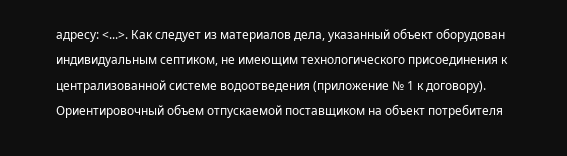адресу: <...>. Как следует из материалов дела, указанный объект оборудован индивидуальным септиком, не имеющим технологического присоединения к централизованной системе водоотведения (приложение № 1 к договору). Ориентировочный объем отпускаемой поставщиком на объект потребителя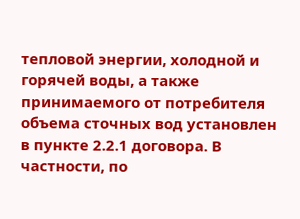тепловой энергии, холодной и горячей воды, а также принимаемого от потребителя объема сточных вод установлен в пункте 2.2.1 договора. В частности, по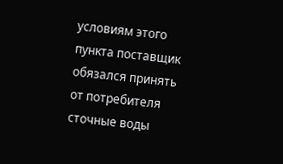условиям этого пункта поставщик обязался принять от потребителя сточные воды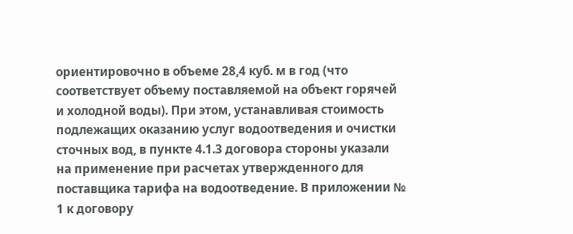ориентировочно в объеме 28,4 куб. м в год (что соответствует объему поставляемой на объект горячей и холодной воды). При этом, устанавливая стоимость подлежащих оказанию услуг водоотведения и очистки сточных вод, в пункте 4.1.3 договора стороны указали на применение при расчетах утвержденного для поставщика тарифа на водоотведение. В приложении № 1 к договору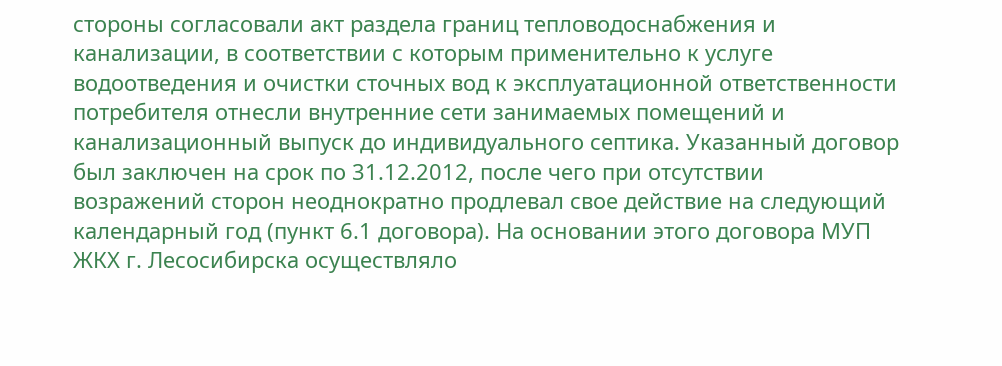стороны согласовали акт раздела границ тепловодоснабжения и канализации, в соответствии с которым применительно к услуге водоотведения и очистки сточных вод к эксплуатационной ответственности потребителя отнесли внутренние сети занимаемых помещений и канализационный выпуск до индивидуального септика. Указанный договор был заключен на срок по 31.12.2012, после чего при отсутствии возражений сторон неоднократно продлевал свое действие на следующий календарный год (пункт 6.1 договора). На основании этого договора МУП ЖКХ г. Лесосибирска осуществляло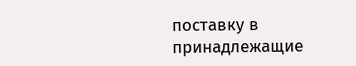поставку в принадлежащие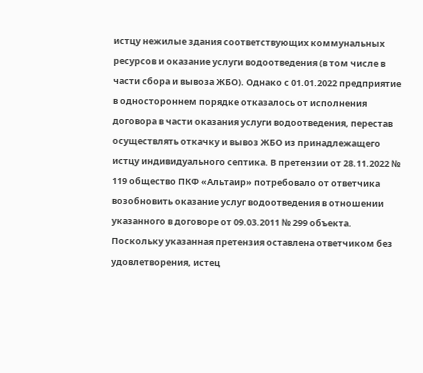истцу нежилые здания соответствующих коммунальных ресурсов и оказание услуги водоотведения (в том числе в части сбора и вывоза ЖБО). Однако с 01.01.2022 предприятие в одностороннем порядке отказалось от исполнения договора в части оказания услуги водоотведения, перестав осуществлять откачку и вывоз ЖБО из принадлежащего истцу индивидуального септика. В претензии от 28.11.2022 № 119 общество ПКФ «Альтаир» потребовало от ответчика возобновить оказание услуг водоотведения в отношении указанного в договоре от 09.03.2011 № 299 объекта. Поскольку указанная претензия оставлена ответчиком без удовлетворения, истец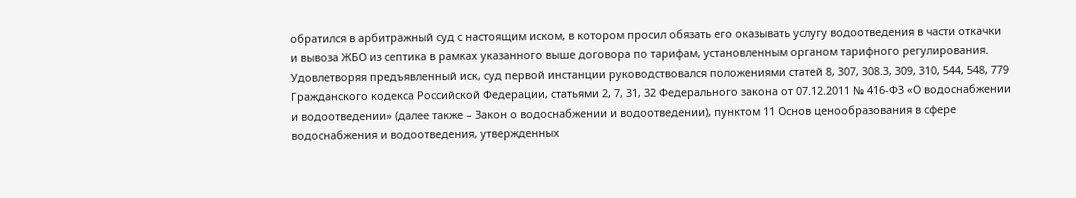обратился в арбитражный суд с настоящим иском, в котором просил обязать его оказывать услугу водоотведения в части откачки и вывоза ЖБО из септика в рамках указанного выше договора по тарифам, установленным органом тарифного регулирования. Удовлетворяя предъявленный иск, суд первой инстанции руководствовался положениями статей 8, 307, 308.3, 309, 310, 544, 548, 779 Гражданского кодекса Российской Федерации, статьями 2, 7, 31, 32 Федерального закона от 07.12.2011 № 416-ФЗ «О водоснабжении и водоотведении» (далее также – Закон о водоснабжении и водоотведении), пунктом 11 Основ ценообразования в сфере водоснабжения и водоотведения, утвержденных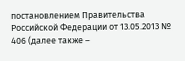постановлением Правительства Российской Федерации от 13.05.2013 № 406 (далее также –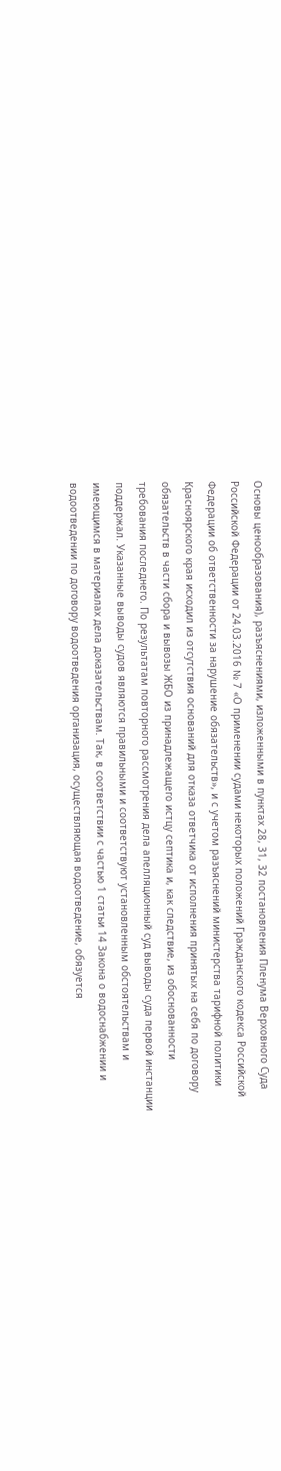Основы ценообразования), разъяснениями, изложенными в пунктах 28, 31, 32 постановления Пленума Верховного Суда Российской Федерации от 24.03.2016 № 7 «О применении судами некоторых положений Гражданского кодекса Российской Федерации об ответственности за нарушение обязательств», и с учетом разъяснений министерства тарифной политики Красноярского края исходил из отсутствия оснований для отказа ответчика от исполнения принятых на себя по договору обязательств в части сбора и вывозы ЖБО из принадлежащего истцу септика и, как следствие, из обоснованности требования последнего. По результатам повторного рассмотрения дела апелляционный суд выводы суда первой инстанции поддержал. Указанные выводы судов являются правильными и соответствуют установленным обстоятельствам и имеющимся в материалах дела доказательствам. Так, в соответствии с частью 1 статьи 14 Закона о водоснабжении и водоотведении по договору водоотведения организация, осуществляющая водоотведение, обязуется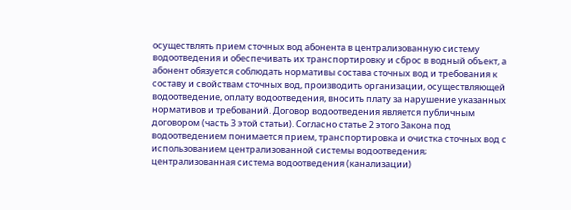осуществлять прием сточных вод абонента в централизованную систему водоотведения и обеспечивать их транспортировку и сброс в водный объект, а абонент обязуется соблюдать нормативы состава сточных вод и требования к составу и свойствам сточных вод, производить организации, осуществляющей водоотведение, оплату водоотведения, вносить плату за нарушение указанных нормативов и требований. Договор водоотведения является публичным договором (часть 3 этой статьи). Согласно статье 2 этого Закона под водоотведением понимается прием, транспортировка и очистка сточных вод с использованием централизованной системы водоотведения; централизованная система водоотведения (канализации)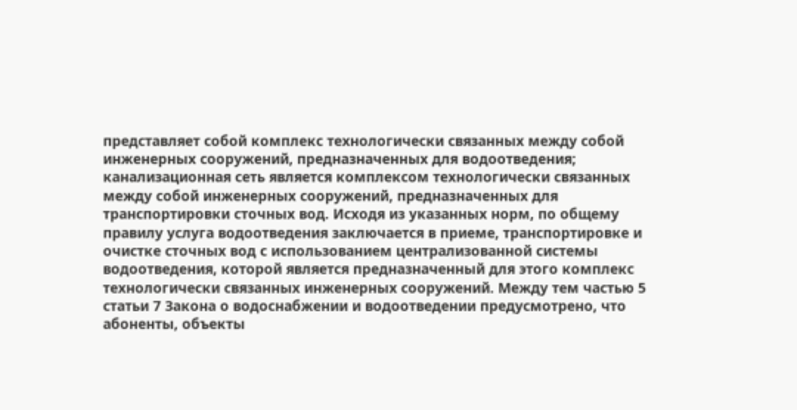представляет собой комплекс технологически связанных между собой инженерных сооружений, предназначенных для водоотведения; канализационная сеть является комплексом технологически связанных между собой инженерных сооружений, предназначенных для транспортировки сточных вод. Исходя из указанных норм, по общему правилу услуга водоотведения заключается в приеме, транспортировке и очистке сточных вод с использованием централизованной системы водоотведения, которой является предназначенный для этого комплекс технологически связанных инженерных сооружений. Между тем частью 5 статьи 7 Закона о водоснабжении и водоотведении предусмотрено, что абоненты, объекты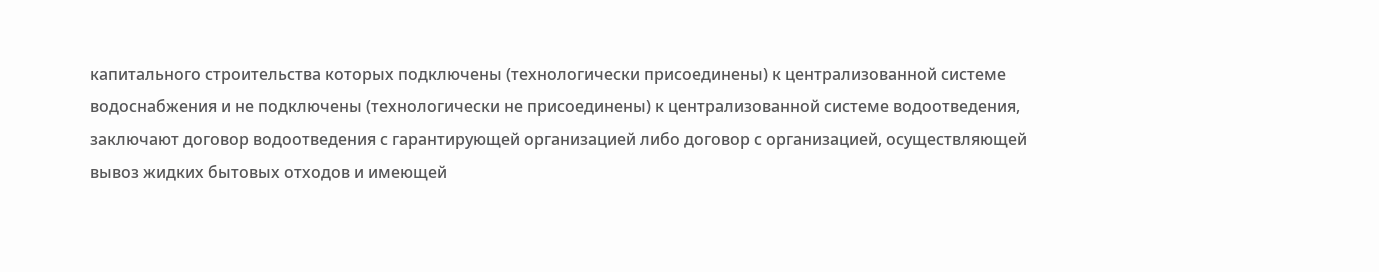капитального строительства которых подключены (технологически присоединены) к централизованной системе водоснабжения и не подключены (технологически не присоединены) к централизованной системе водоотведения, заключают договор водоотведения с гарантирующей организацией либо договор с организацией, осуществляющей вывоз жидких бытовых отходов и имеющей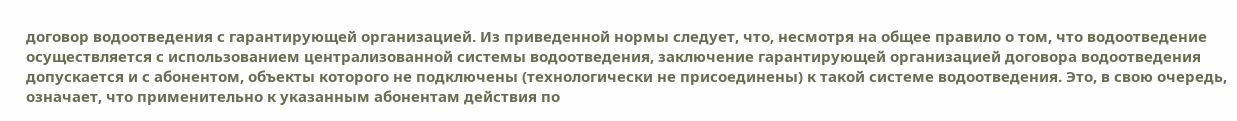договор водоотведения с гарантирующей организацией. Из приведенной нормы следует, что, несмотря на общее правило о том, что водоотведение осуществляется с использованием централизованной системы водоотведения, заключение гарантирующей организацией договора водоотведения допускается и с абонентом, объекты которого не подключены (технологически не присоединены) к такой системе водоотведения. Это, в свою очередь, означает, что применительно к указанным абонентам действия по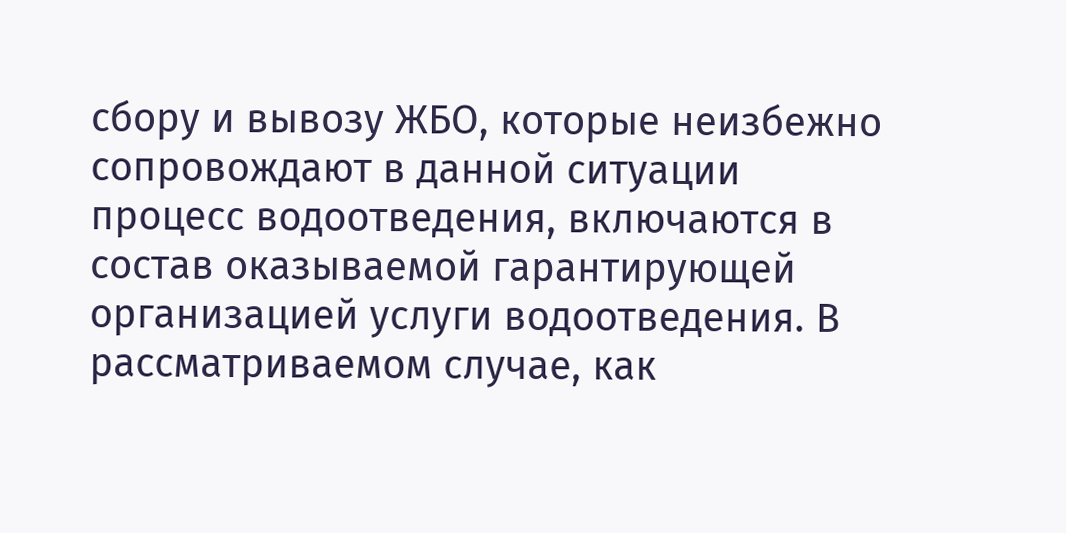сбору и вывозу ЖБО, которые неизбежно сопровождают в данной ситуации процесс водоотведения, включаются в состав оказываемой гарантирующей организацией услуги водоотведения. В рассматриваемом случае, как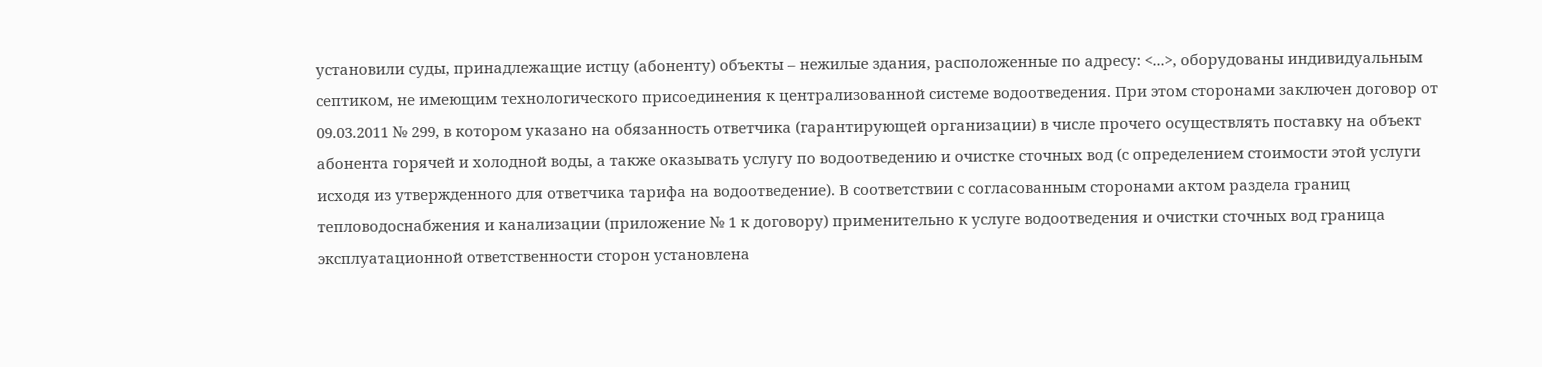установили суды, принадлежащие истцу (абоненту) объекты – нежилые здания, расположенные по адресу: <...>, оборудованы индивидуальным септиком, не имеющим технологического присоединения к централизованной системе водоотведения. При этом сторонами заключен договор от 09.03.2011 № 299, в котором указано на обязанность ответчика (гарантирующей организации) в числе прочего осуществлять поставку на объект абонента горячей и холодной воды, а также оказывать услугу по водоотведению и очистке сточных вод (с определением стоимости этой услуги исходя из утвержденного для ответчика тарифа на водоотведение). В соответствии с согласованным сторонами актом раздела границ тепловодоснабжения и канализации (приложение № 1 к договору) применительно к услуге водоотведения и очистки сточных вод граница эксплуатационной ответственности сторон установлена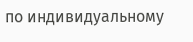по индивидуальному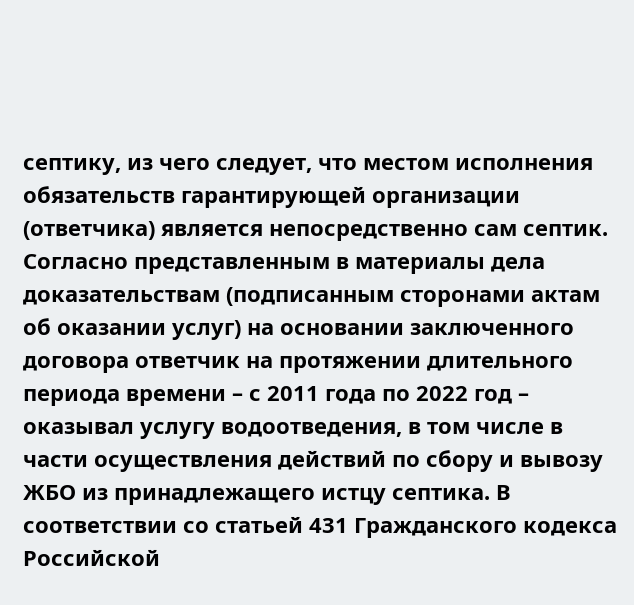септику, из чего следует, что местом исполнения обязательств гарантирующей организации (ответчика) является непосредственно сам септик. Согласно представленным в материалы дела доказательствам (подписанным сторонами актам об оказании услуг) на основании заключенного договора ответчик на протяжении длительного периода времени – с 2011 года по 2022 год – оказывал услугу водоотведения, в том числе в части осуществления действий по сбору и вывозу ЖБО из принадлежащего истцу септика. В соответствии со статьей 431 Гражданского кодекса Российской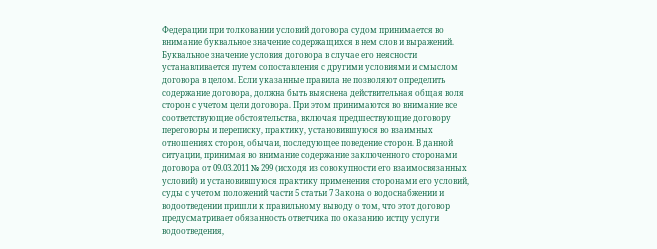Федерации при толковании условий договора судом принимается во внимание буквальное значение содержащихся в нем слов и выражений. Буквальное значение условия договора в случае его неясности устанавливается путем сопоставления с другими условиями и смыслом договора в целом. Если указанные правила не позволяют определить содержание договора, должна быть выяснена действительная общая воля сторон с учетом цели договора. При этом принимаются во внимание все соответствующие обстоятельства, включая предшествующие договору переговоры и переписку, практику, установившуюся во взаимных отношениях сторон, обычаи, последующее поведение сторон. В данной ситуации, принимая во внимание содержание заключенного сторонами договора от 09.03.2011 № 299 (исходя из совокупности его взаимосвязанных условий) и установившуюся практику применения сторонами его условий, суды с учетом положений части 5 статьи 7 Закона о водоснабжении и водоотведении пришли к правильному выводу о том, что этот договор предусматривает обязанность ответчика по оказанию истцу услуги водоотведения,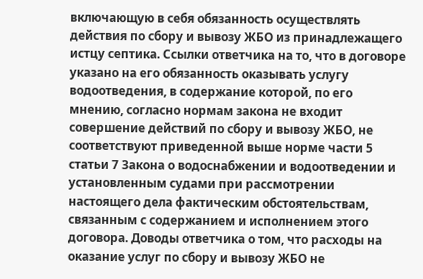включающую в себя обязанность осуществлять действия по сбору и вывозу ЖБО из принадлежащего истцу септика. Ссылки ответчика на то, что в договоре указано на его обязанность оказывать услугу водоотведения, в содержание которой, по его мнению, согласно нормам закона не входит совершение действий по сбору и вывозу ЖБО, не соответствуют приведенной выше норме части 5 статьи 7 Закона о водоснабжении и водоотведении и установленным судами при рассмотрении настоящего дела фактическим обстоятельствам, связанным с содержанием и исполнением этого договора. Доводы ответчика о том, что расходы на оказание услуг по сбору и вывозу ЖБО не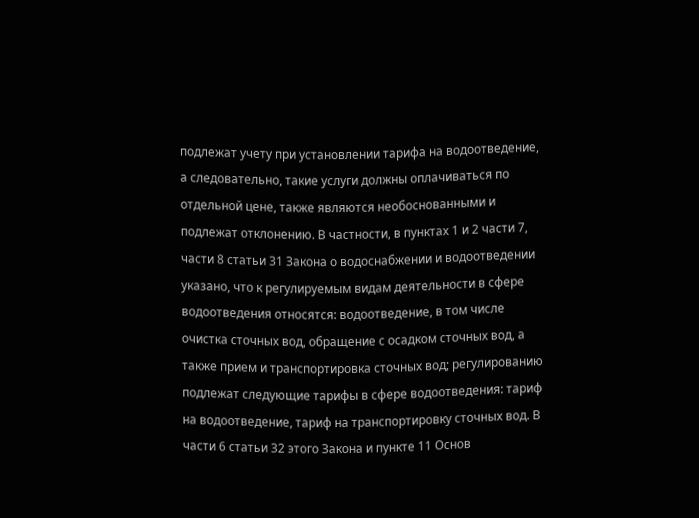подлежат учету при установлении тарифа на водоотведение, а следовательно, такие услуги должны оплачиваться по отдельной цене, также являются необоснованными и подлежат отклонению. В частности, в пунктах 1 и 2 части 7, части 8 статьи 31 Закона о водоснабжении и водоотведении указано, что к регулируемым видам деятельности в сфере водоотведения относятся: водоотведение, в том числе очистка сточных вод, обращение с осадком сточных вод, а также прием и транспортировка сточных вод; регулированию подлежат следующие тарифы в сфере водоотведения: тариф на водоотведение, тариф на транспортировку сточных вод. В части 6 статьи 32 этого Закона и пункте 11 Основ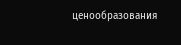ценообразования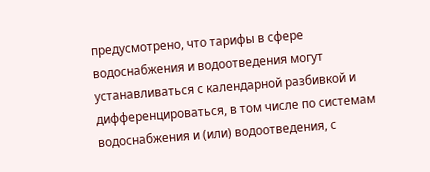предусмотрено, что тарифы в сфере водоснабжения и водоотведения могут устанавливаться с календарной разбивкой и дифференцироваться, в том числе по системам водоснабжения и (или) водоотведения, с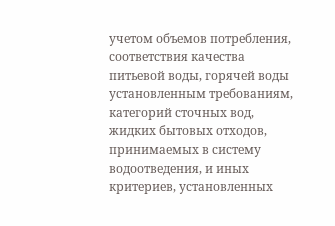учетом объемов потребления, соответствия качества питьевой воды, горячей воды установленным требованиям, категорий сточных вод, жидких бытовых отходов, принимаемых в систему водоотведения, и иных критериев, установленных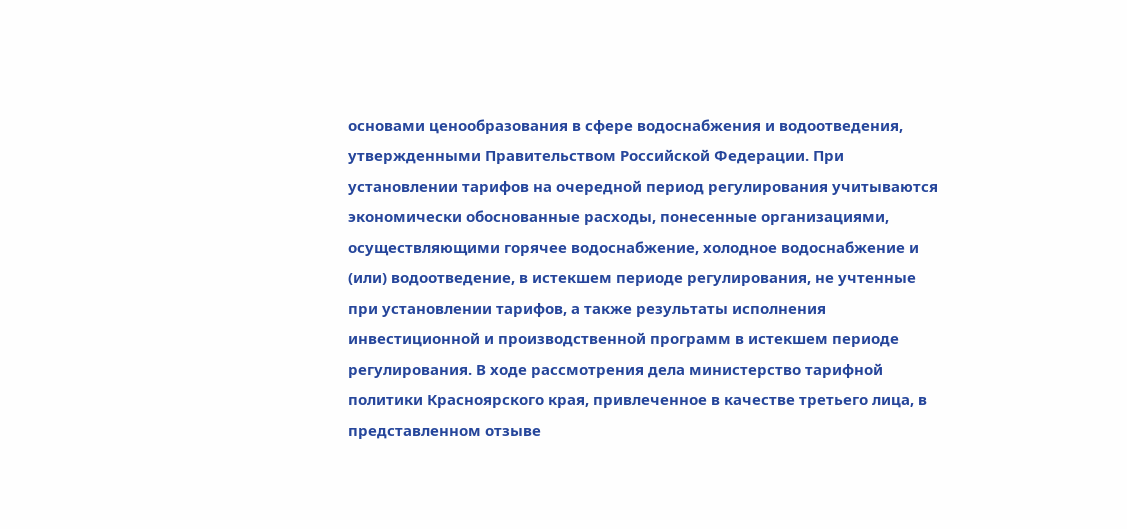основами ценообразования в сфере водоснабжения и водоотведения, утвержденными Правительством Российской Федерации. При установлении тарифов на очередной период регулирования учитываются экономически обоснованные расходы, понесенные организациями, осуществляющими горячее водоснабжение, холодное водоснабжение и (или) водоотведение, в истекшем периоде регулирования, не учтенные при установлении тарифов, а также результаты исполнения инвестиционной и производственной программ в истекшем периоде регулирования. В ходе рассмотрения дела министерство тарифной политики Красноярского края, привлеченное в качестве третьего лица, в представленном отзыве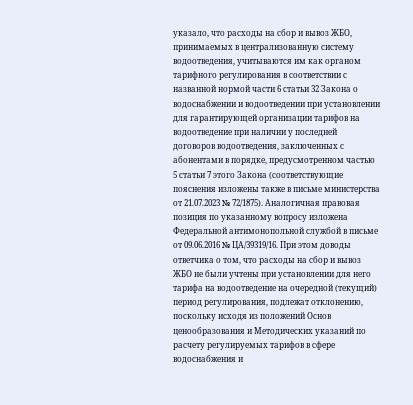указало, что расходы на сбор и вывоз ЖБО, принимаемых в централизованную систему водоотведения, учитываются им как органом тарифного регулирования в соответствии с названной нормой части 6 статьи 32 Закона о водоснабжении и водоотведении при установлении для гарантирующей организации тарифов на водоотведение при наличии у последней договоров водоотведения, заключенных с абонентами в порядке, предусмотренном частью 5 статьи 7 этого Закона (соответствующие пояснения изложены также в письме министерства от 21.07.2023 № 72/1875). Аналогичная правовая позиция по указанному вопросу изложена Федеральной антимонопольной службой в письме от 09.06.2016 № ЦА/39319/16. При этом доводы ответчика о том, что расходы на сбор и вывоз ЖБО не были учтены при установлении для него тарифа на водоотведение на очередной (текущий) период регулирования, подлежат отклонению, поскольку исходя из положений Основ ценообразования и Методических указаний по расчету регулируемых тарифов в сфере водоснабжения и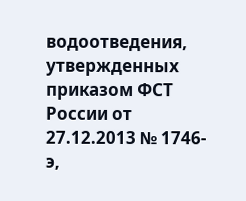водоотведения, утвержденных приказом ФСТ России от 27.12.2013 № 1746-э,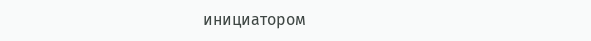инициатором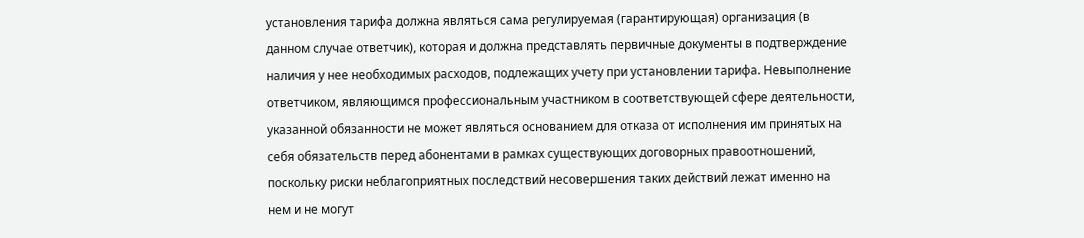установления тарифа должна являться сама регулируемая (гарантирующая) организация (в данном случае ответчик), которая и должна представлять первичные документы в подтверждение наличия у нее необходимых расходов, подлежащих учету при установлении тарифа. Невыполнение ответчиком, являющимся профессиональным участником в соответствующей сфере деятельности, указанной обязанности не может являться основанием для отказа от исполнения им принятых на себя обязательств перед абонентами в рамках существующих договорных правоотношений, поскольку риски неблагоприятных последствий несовершения таких действий лежат именно на нем и не могут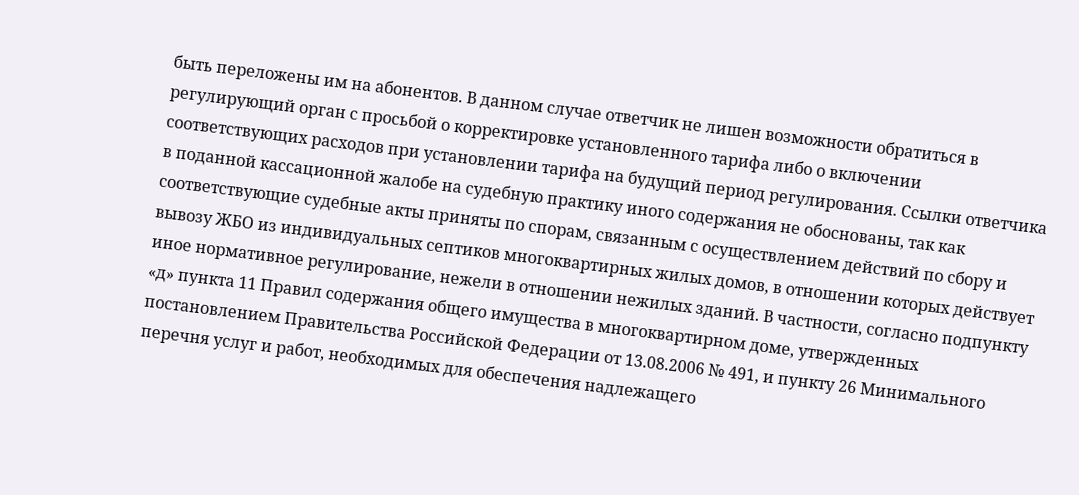быть переложены им на абонентов. В данном случае ответчик не лишен возможности обратиться в регулирующий орган с просьбой о корректировке установленного тарифа либо о включении соответствующих расходов при установлении тарифа на будущий период регулирования. Ссылки ответчика в поданной кассационной жалобе на судебную практику иного содержания не обоснованы, так как соответствующие судебные акты приняты по спорам, связанным с осуществлением действий по сбору и вывозу ЖБО из индивидуальных септиков многоквартирных жилых домов, в отношении которых действует иное нормативное регулирование, нежели в отношении нежилых зданий. В частности, согласно подпункту «д» пункта 11 Правил содержания общего имущества в многоквартирном доме, утвержденных постановлением Правительства Российской Федерации от 13.08.2006 № 491, и пункту 26 Минимального перечня услуг и работ, необходимых для обеспечения надлежащего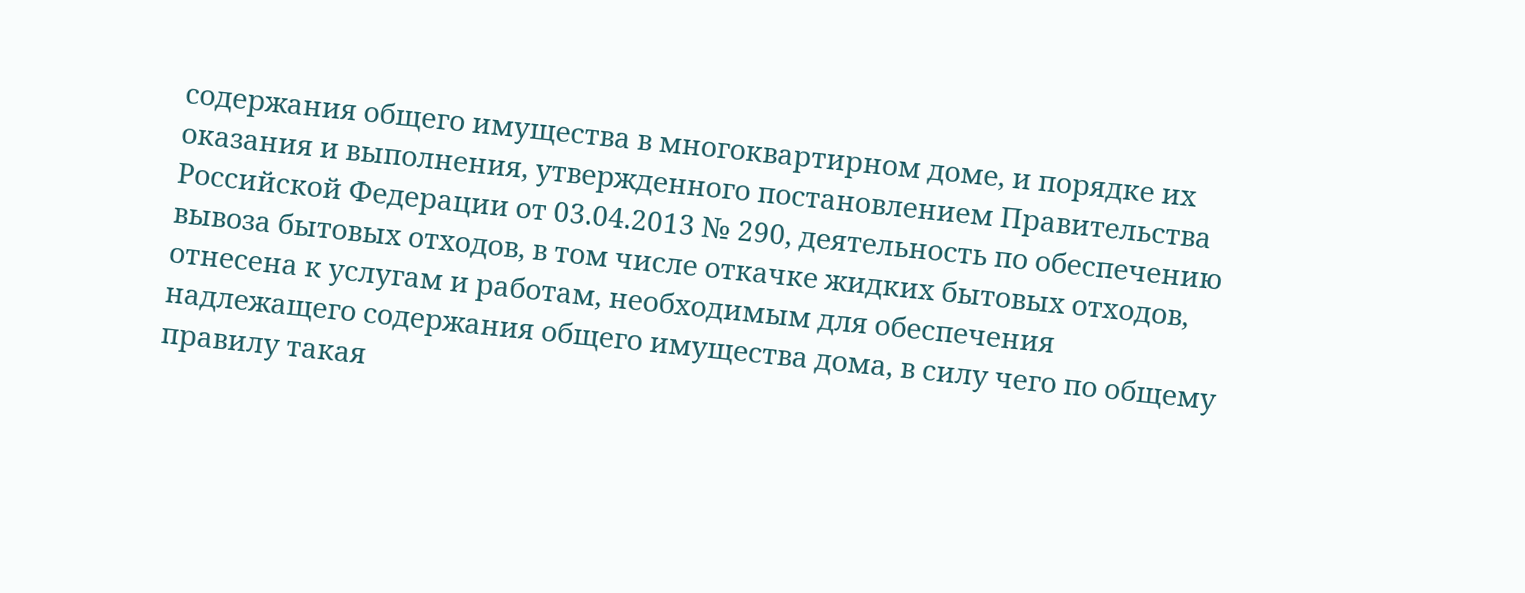содержания общего имущества в многоквартирном доме, и порядке их оказания и выполнения, утвержденного постановлением Правительства Российской Федерации от 03.04.2013 № 290, деятельность по обеспечению вывоза бытовых отходов, в том числе откачке жидких бытовых отходов, отнесена к услугам и работам, необходимым для обеспечения надлежащего содержания общего имущества дома, в силу чего по общему правилу такая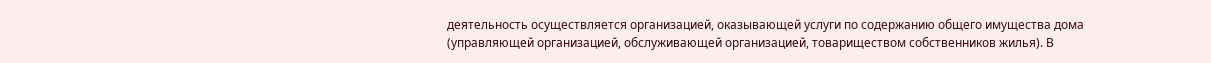деятельность осуществляется организацией, оказывающей услуги по содержанию общего имущества дома (управляющей организацией, обслуживающей организацией, товариществом собственников жилья). В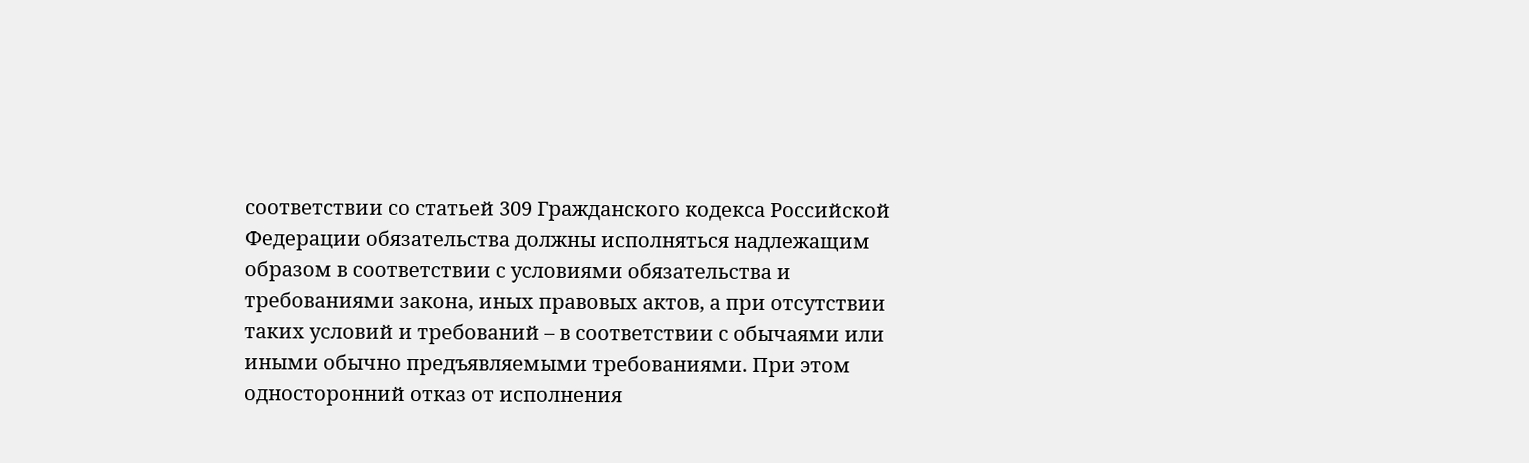соответствии со статьей 309 Гражданского кодекса Российской Федерации обязательства должны исполняться надлежащим образом в соответствии с условиями обязательства и требованиями закона, иных правовых актов, а при отсутствии таких условий и требований – в соответствии с обычаями или иными обычно предъявляемыми требованиями. При этом односторонний отказ от исполнения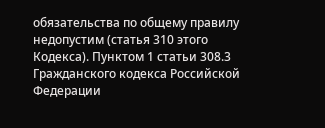обязательства по общему правилу недопустим (статья 310 этого Кодекса). Пунктом 1 статьи 308.3 Гражданского кодекса Российской Федерации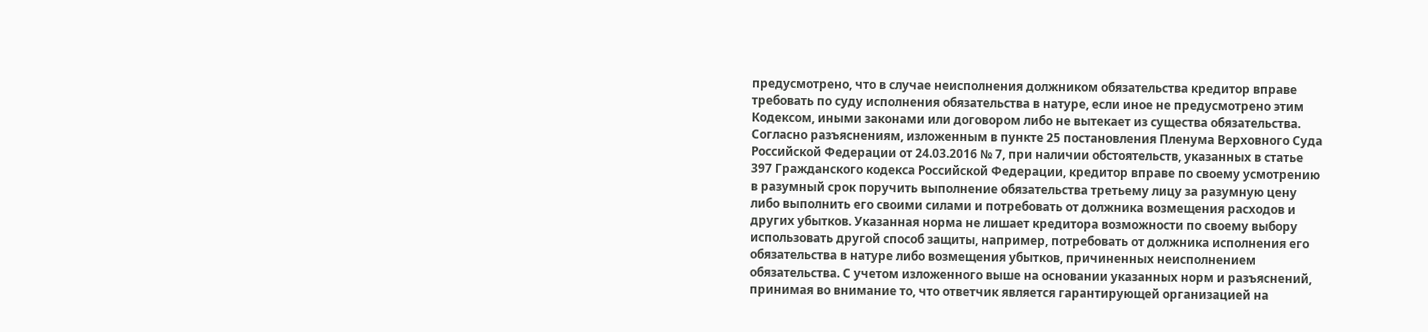предусмотрено, что в случае неисполнения должником обязательства кредитор вправе требовать по суду исполнения обязательства в натуре, если иное не предусмотрено этим Кодексом, иными законами или договором либо не вытекает из существа обязательства. Согласно разъяснениям, изложенным в пункте 25 постановления Пленума Верховного Суда Российской Федерации от 24.03.2016 № 7, при наличии обстоятельств, указанных в статье 397 Гражданского кодекса Российской Федерации, кредитор вправе по своему усмотрению в разумный срок поручить выполнение обязательства третьему лицу за разумную цену либо выполнить его своими силами и потребовать от должника возмещения расходов и других убытков. Указанная норма не лишает кредитора возможности по своему выбору использовать другой способ защиты, например, потребовать от должника исполнения его обязательства в натуре либо возмещения убытков, причиненных неисполнением обязательства. С учетом изложенного выше на основании указанных норм и разъяснений, принимая во внимание то, что ответчик является гарантирующей организацией на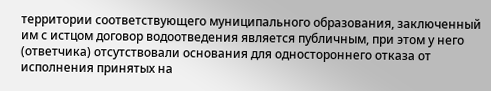территории соответствующего муниципального образования, заключенный им с истцом договор водоотведения является публичным, при этом у него (ответчика) отсутствовали основания для одностороннего отказа от исполнения принятых на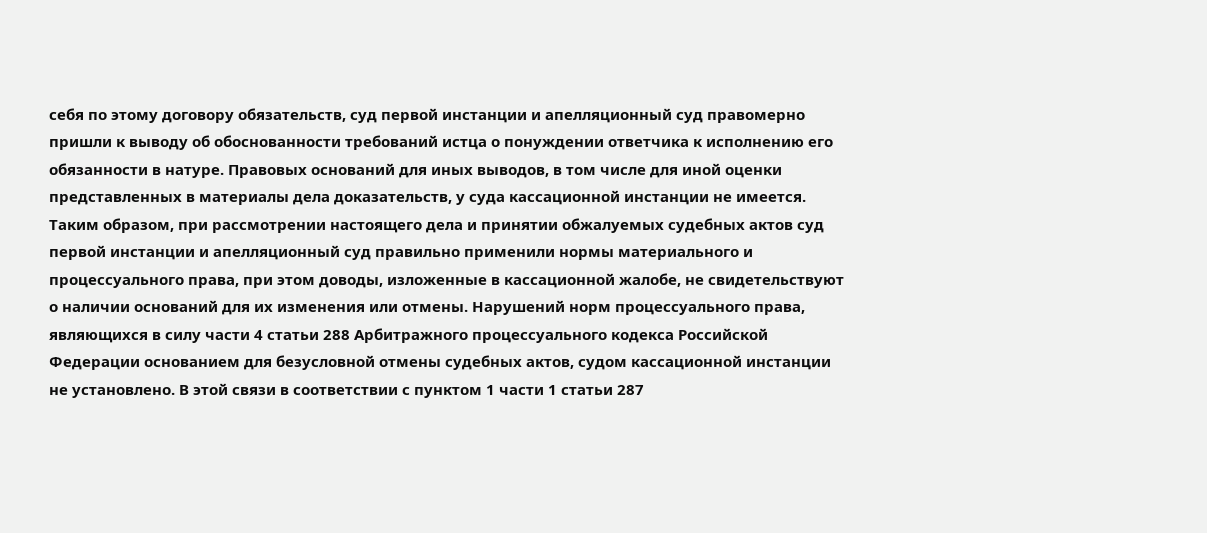себя по этому договору обязательств, суд первой инстанции и апелляционный суд правомерно пришли к выводу об обоснованности требований истца о понуждении ответчика к исполнению его обязанности в натуре. Правовых оснований для иных выводов, в том числе для иной оценки представленных в материалы дела доказательств, у суда кассационной инстанции не имеется. Таким образом, при рассмотрении настоящего дела и принятии обжалуемых судебных актов суд первой инстанции и апелляционный суд правильно применили нормы материального и процессуального права, при этом доводы, изложенные в кассационной жалобе, не свидетельствуют о наличии оснований для их изменения или отмены. Нарушений норм процессуального права, являющихся в силу части 4 статьи 288 Арбитражного процессуального кодекса Российской Федерации основанием для безусловной отмены судебных актов, судом кассационной инстанции не установлено. В этой связи в соответствии с пунктом 1 части 1 статьи 287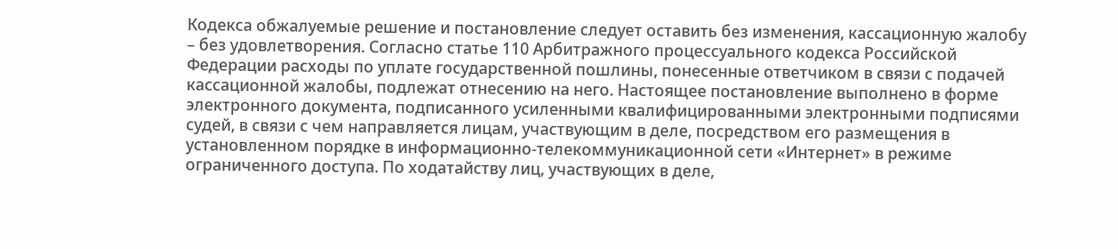Кодекса обжалуемые решение и постановление следует оставить без изменения, кассационную жалобу – без удовлетворения. Согласно статье 110 Арбитражного процессуального кодекса Российской Федерации расходы по уплате государственной пошлины, понесенные ответчиком в связи с подачей кассационной жалобы, подлежат отнесению на него. Настоящее постановление выполнено в форме электронного документа, подписанного усиленными квалифицированными электронными подписями судей, в связи с чем направляется лицам, участвующим в деле, посредством его размещения в установленном порядке в информационно-телекоммуникационной сети «Интернет» в режиме ограниченного доступа. По ходатайству лиц, участвующих в деле,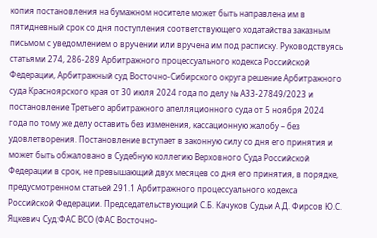копия постановления на бумажном носителе может быть направлена им в пятидневный срок со дня поступления соответствующего ходатайства заказным письмом с уведомлением о вручении или вручена им под расписку. Руководствуясь статьями 274, 286-289 Арбитражного процессуального кодекса Российской Федерации, Арбитражный суд Восточно-Сибирского округа решение Арбитражного суда Красноярского края от 30 июля 2024 года по делу № А33-27849/2023 и постановление Третьего арбитражного апелляционного суда от 5 ноября 2024 года по тому же делу оставить без изменения, кассационную жалобу – без удовлетворения. Постановление вступает в законную силу со дня его принятия и может быть обжаловано в Судебную коллегию Верховного Суда Российской Федерации в срок, не превышающий двух месяцев со дня его принятия, в порядке, предусмотренном статьей 291.1 Арбитражного процессуального кодекса Российской Федерации. Председательствующий С.Б. Качуков Судьи А.Д. Фирсов Ю.С. Яцкевич Суд:ФАС ВСО (ФАС Восточно-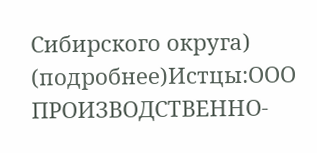Сибирского округа) (подробнее)Истцы:ООО ПРОИЗВОДСТВЕННО-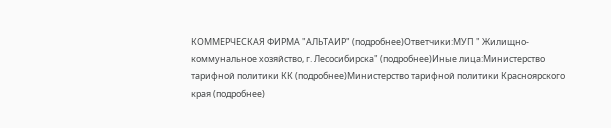КОММЕРЧЕСКАЯ ФИРМА "АЛЬТАИР" (подробнее)Ответчики:МУП " Жилищно- коммунальное хозяйство, г. Лесосибирска" (подробнее)Иные лица:Министерство тарифной политики КК (подробнее)Министерство тарифной политики Красноярского края (подробнее)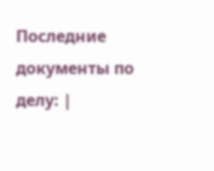Последние документы по делу: |